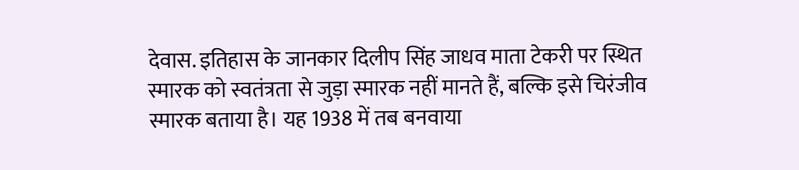देवास. इतिहास के जानकार दिलीप सिंह जाधव माता टेकरी पर स्थित स्मारक को स्वतंत्रता से जुड़ा स्मारक नहीं मानते हैं, बल्कि इसे चिरंजीव स्मारक बताया है। यह 1938 में तब बनवाया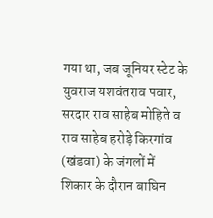गया था, जब जूनियर स्टेट के युवराज यशवंतराव पवार, सरदार राव साहेब मोहिते व राव साहेब हरोड़े किरगांव (खंडवा) के जंगलों में शिकार के दौरान बाघिन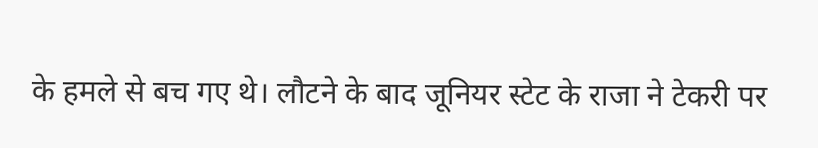के हमले से बच गए थे। लौटने के बाद जूनियर स्टेट के राजा ने टेकरी पर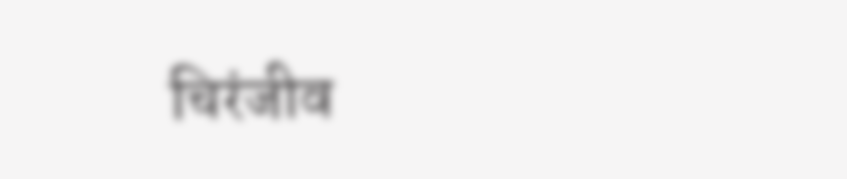चिरंजीव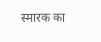स्मारक का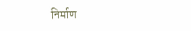निर्माण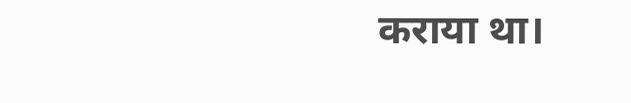कराया था।